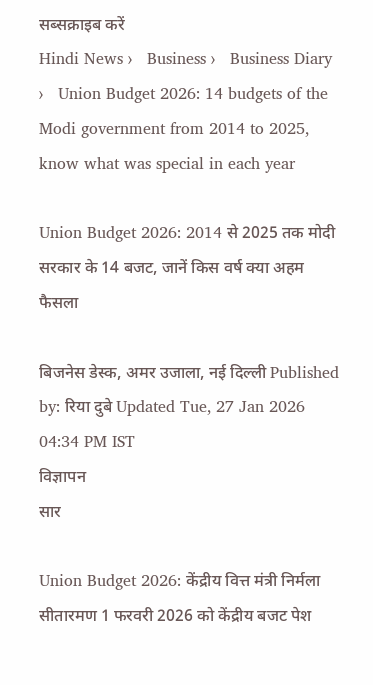सब्सक्राइब करें
Hindi News ›   Business ›   Business Diary ›   Union Budget 2026: 14 budgets of the Modi government from 2014 to 2025, know what was special in each year

Union Budget 2026: 2014 से 2025 तक मोदी सरकार के 14 बजट, जानें किस वर्ष क्या अहम फैसला

बिजनेस डेस्क, अमर उजाला, नई दिल्ली Published by: रिया दुबे Updated Tue, 27 Jan 2026 04:34 PM IST
विज्ञापन
सार

Union Budget 2026: केंद्रीय वित्त मंत्री निर्मला सीतारमण 1 फरवरी 2026 को केंद्रीय बजट पेश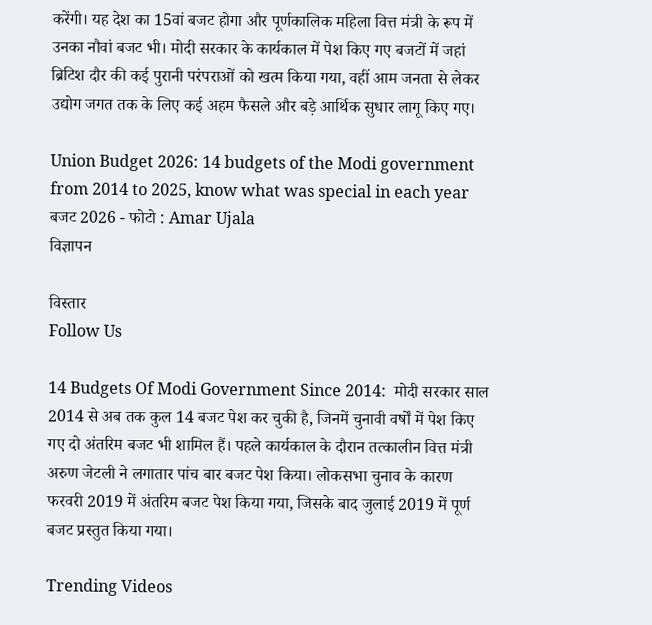करेंगी। यह देश का 15वां बजट होगा और पूर्णकालिक महिला वित्त मंत्री के रूप में उनका नौवां बजट भी। मोदी सरकार के कार्यकाल में पेश किए गए बजटों में जहां ब्रिटिश दौर की कई पुरानी परंपराओं को खत्म किया गया, वहीं आम जनता से लेकर उद्योग जगत तक के लिए कई अहम फैसले और बड़े आर्थिक सुधार लागू किए गए।

Union Budget 2026: 14 budgets of the Modi government from 2014 to 2025, know what was special in each year
बजट 2026 - फोटो : Amar Ujala
विज्ञापन

विस्तार
Follow Us

14 Budgets Of Modi Government Since 2014:  मोदी सरकार साल 2014 से अब तक कुल 14 बजट पेश कर चुकी है, जिनमें चुनावी वर्षों में पेश किए गए दो अंतरिम बजट भी शामिल हैं। पहले कार्यकाल के दौरान तत्कालीन वित्त मंत्री अरुण जेटली ने लगातार पांच बार बजट पेश किया। लोकसभा चुनाव के कारण फरवरी 2019 में अंतरिम बजट पेश किया गया, जिसके बाद जुलाई 2019 में पूर्ण बजट प्रस्तुत किया गया।

Trending Videos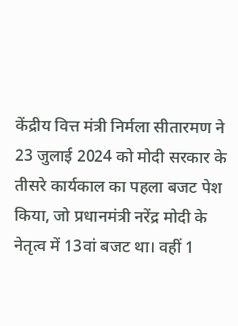केंद्रीय वित्त मंत्री निर्मला सीतारमण ने 23 जुलाई 2024 को मोदी सरकार के तीसरे कार्यकाल का पहला बजट पेश किया, जो प्रधानमंत्री नरेंद्र मोदी के नेतृत्व में 13वां बजट था। वहीं 1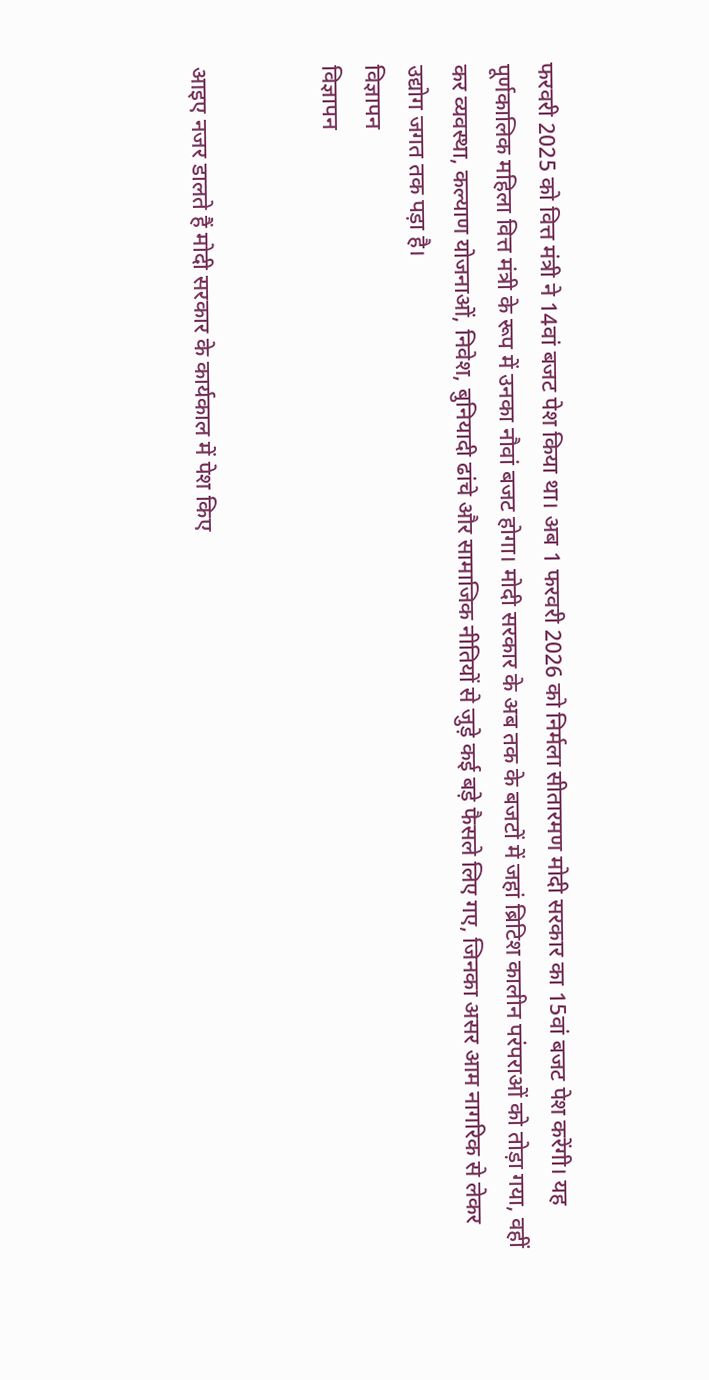फरवरी 2025 को वित्त मंत्री ने 14वां बजट पेश किया था। अब 1 फरवरी 2026 को निर्मला सीतारमण मोदी सरकार का 15वां बजट पेश करेंगी। यह पूर्णकालिक महिला वित्त मंत्री के रूप में उनका नौवां बजट होगा। मोदी सरकार के अब तक के बजटों में जहां ब्रिटिश कालीन परंपराओं को तोड़ा गया, वहीं कर व्यवस्था, कल्याण योजनाओं, निवेश, बुनियादी ढांचे और सामाजिक नीतियों से जुड़े कई बड़े फैसले लिए गए, जिनका असर आम नागरिक से लेकर उद्योग जगत तक पड़ा है।
विज्ञापन
विज्ञापन


आइए नजर डालते हैं मोदी सरकार के कार्यकाल में पेश किए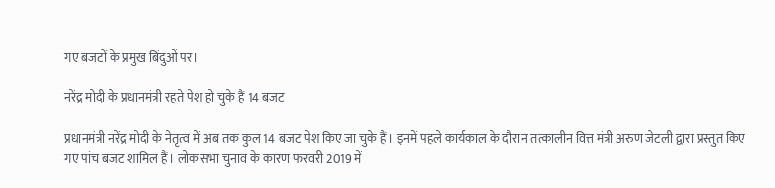गए बजटों के प्रमुख बिंदुओं पर।

नरेंद्र मोदी के प्रधानमंत्री रहते पेश हो चुके हैं 14 बजट

प्रधानमंत्री नरेंद्र मोदी के नेतृत्व में अब तक कुल 14 बजट पेश किए जा चुके हैं। इनमें पहले कार्यकाल के दौरान तत्कालीन वित्त मंत्री अरुण जेटली द्वारा प्रस्तुत किए गए पांच बजट शामिल हैं। लोकसभा चुनाव के कारण फरवरी 2019 में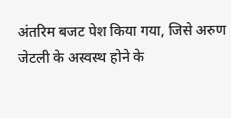अंतरिम बजट पेश किया गया, जिसे अरुण जेटली के अस्वस्थ होने के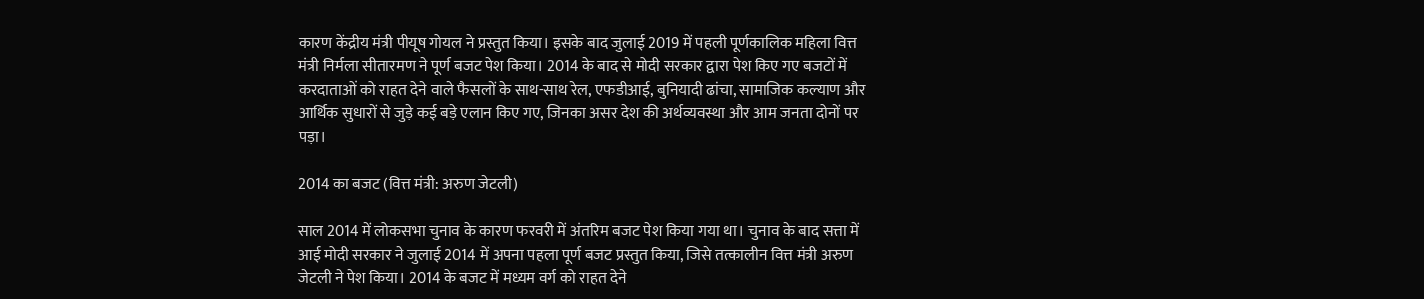कारण केंद्रीय मंत्री पीयूष गोयल ने प्रस्तुत किया। इसके बाद जुलाई 2019 में पहली पूर्णकालिक महिला वित्त मंत्री निर्मला सीतारमण ने पूर्ण बजट पेश किया। 2014 के बाद से मोदी सरकार द्वारा पेश किए गए बजटों में करदाताओं को राहत देने वाले फैसलों के साथ-साथ रेल, एफडीआई, बुनियादी ढांचा, सामाजिक कल्याण और आर्थिक सुधारों से जुड़े कई बड़े एलान किए गए, जिनका असर देश की अर्थव्यवस्था और आम जनता दोनों पर पड़ा।

2014 का बजट (वित्त मंत्री: अरुण जेटली)

साल 2014 में लोकसभा चुनाव के कारण फरवरी में अंतरिम बजट पेश किया गया था। चुनाव के बाद सत्ता में आई मोदी सरकार ने जुलाई 2014 में अपना पहला पूर्ण बजट प्रस्तुत किया, जिसे तत्कालीन वित्त मंत्री अरुण जेटली ने पेश किया। 2014 के बजट में मध्यम वर्ग को राहत देने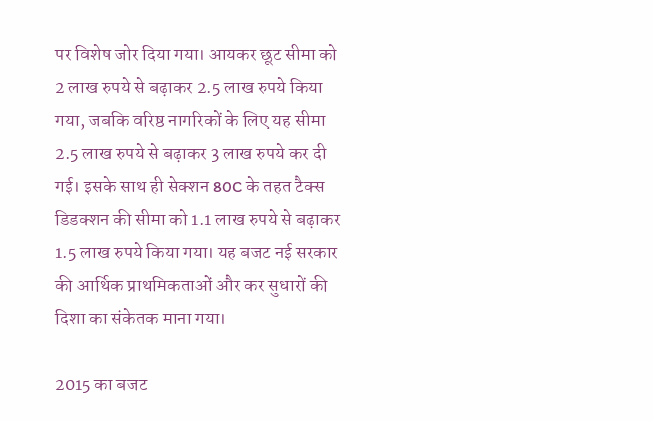पर विशेष जोर दिया गया। आयकर छूट सीमा को 2 लाख रुपये से बढ़ाकर 2.5 लाख रुपये किया गया, जबकि वरिष्ठ नागरिकों के लिए यह सीमा 2.5 लाख रुपये से बढ़ाकर 3 लाख रुपये कर दी गई। इसके साथ ही सेक्शन 80C के तहत टैक्स डिडक्शन की सीमा को 1.1 लाख रुपये से बढ़ाकर 1.5 लाख रुपये किया गया। यह बजट नई सरकार की आर्थिक प्राथमिकताओं और कर सुधारों की दिशा का संकेतक माना गया।

2015 का बजट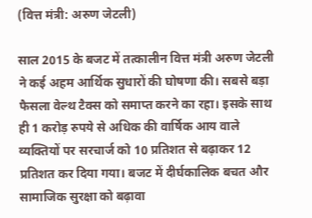(वित्त मंत्री: अरुण जेटली)

साल 2015 के बजट में तत्कालीन वित्त मंत्री अरुण जेटली ने कई अहम आर्थिक सुधारों की घोषणा की। सबसे बड़ा फैसला वेल्थ टैक्स को समाप्त करने का रहा। इसके साथ ही 1 करोड़ रुपये से अधिक की वार्षिक आय वाले व्यक्तियों पर सरचार्ज को 10 प्रतिशत से बढ़ाकर 12 प्रतिशत कर दिया गया। बजट में दीर्घकालिक बचत और सामाजिक सुरक्षा को बढ़ावा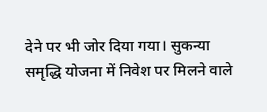देने पर भी जोर दिया गया। सुकन्या समृद्धि योजना में निवेश पर मिलने वाले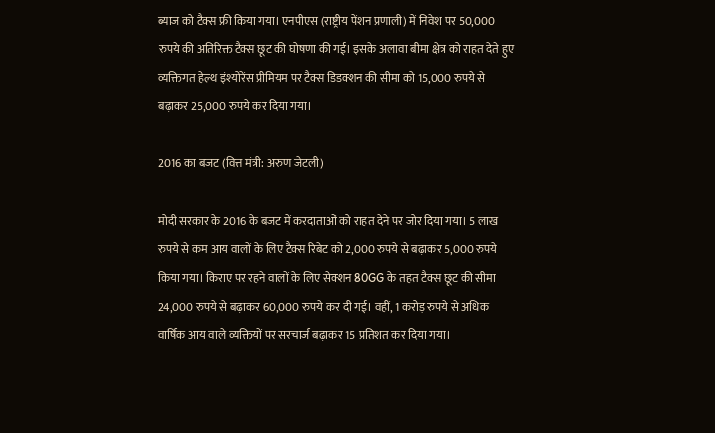ब्याज को टैक्स फ्री किया गया। एनपीएस (राष्ट्रीय पेंशन प्रणाली) में निवेश पर 50,000 रुपये की अतिरिक्त टैक्स छूट की घोषणा की गई। इसके अलावा बीमा क्षेत्र को राहत देते हुए व्यक्तिगत हेल्थ इंश्योरेंस प्रीमियम पर टैक्स डिडक्शन की सीमा को 15,000 रुपये से बढ़ाकर 25,000 रुपये कर दिया गया।

2016 का बजट (वित्त मंत्री: अरुण जेटली)

मोदी सरकार के 2016 के बजट में करदाताओं को राहत देने पर जोर दिया गया। 5 लाख रुपये से कम आय वालों के लिए टैक्स रिबेट को 2,000 रुपये से बढ़ाकर 5,000 रुपये किया गया। किराए पर रहने वालों के लिए सेक्शन 80GG के तहत टैक्स छूट की सीमा 24,000 रुपये से बढ़ाकर 60,000 रुपये कर दी गई। वहीं, 1 करोड़ रुपये से अधिक वार्षिक आय वाले व्यक्तियों पर सरचार्ज बढ़ाकर 15 प्रतिशत कर दिया गया।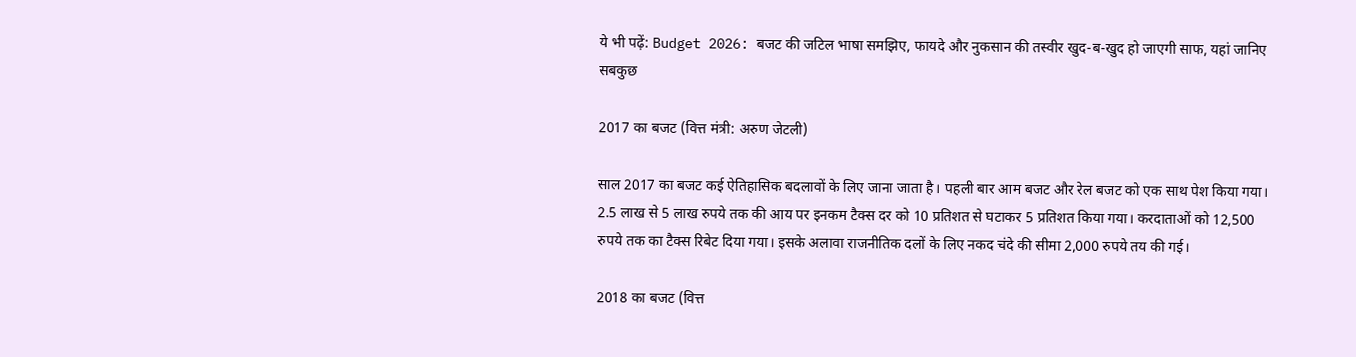ये भी पढ़ें: Budget 2026: बजट की जटिल भाषा समझिए, फायदे और नुकसान की तस्वीर खुद-ब-खुद हो जाएगी साफ, यहां जानिए सबकुछ

2017 का बजट (वित्त मंत्री: अरुण जेटली)

साल 2017 का बजट कई ऐतिहासिक बदलावों के लिए जाना जाता है। पहली बार आम बजट और रेल बजट को एक साथ पेश किया गया। 2.5 लाख से 5 लाख रुपये तक की आय पर इनकम टैक्स दर को 10 प्रतिशत से घटाकर 5 प्रतिशत किया गया। करदाताओं को 12,500 रुपये तक का टैक्स रिबेट दिया गया। इसके अलावा राजनीतिक दलों के लिए नकद चंदे की सीमा 2,000 रुपये तय की गई।

2018 का बजट (वित्त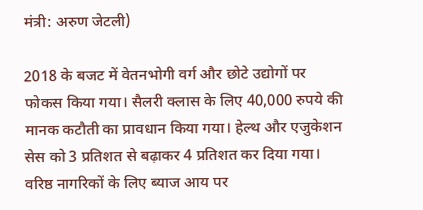मंत्री: अरुण जेटली)

2018 के बजट में वेतनभोगी वर्ग और छोटे उद्योगों पर फोकस किया गया। सैलरी क्लास के लिए 40,000 रुपये की मानक कटौती का प्रावधान किया गया। हेल्थ और एजुकेशन सेस को 3 प्रतिशत से बढ़ाकर 4 प्रतिशत कर दिया गया। वरिष्ठ नागरिकों के लिए ब्याज आय पर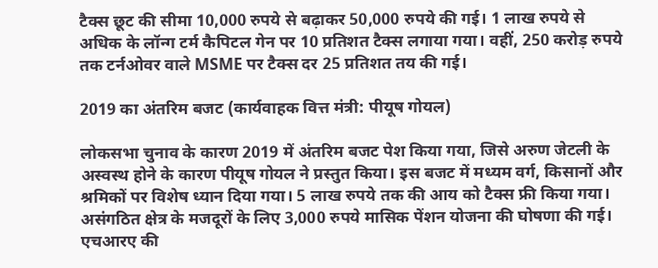टैक्स छूट की सीमा 10,000 रुपये से बढ़ाकर 50,000 रुपये की गई। 1 लाख रुपये से अधिक के लॉन्ग टर्म कैपिटल गेन पर 10 प्रतिशत टैक्स लगाया गया। वहीं, 250 करोड़ रुपये तक टर्नओवर वाले MSME पर टैक्स दर 25 प्रतिशत तय की गई।

2019 का अंतरिम बजट (कार्यवाहक वित्त मंत्री: पीयूष गोयल)

लोकसभा चुनाव के कारण 2019 में अंतरिम बजट पेश किया गया, जिसे अरुण जेटली के अस्वस्थ होने के कारण पीयूष गोयल ने प्रस्तुत किया। इस बजट में मध्यम वर्ग, किसानों और श्रमिकों पर विशेष ध्यान दिया गया। 5 लाख रुपये तक की आय को टैक्स फ्री किया गया। असंगठित क्षेत्र के मजदूरों के लिए 3,000 रुपये मासिक पेंशन योजना की घोषणा की गई। एचआरए की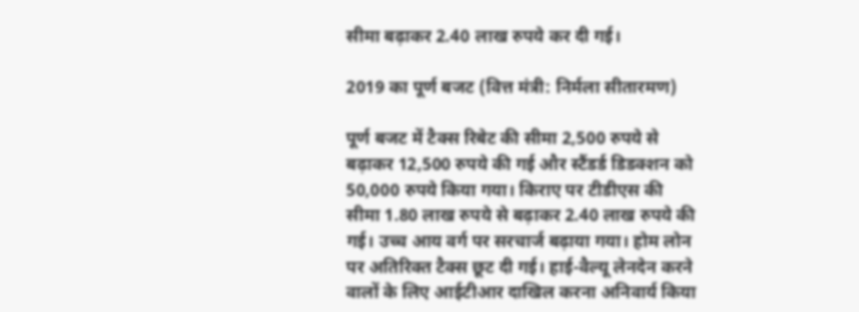सीमा बढ़ाकर 2.40 लाख रुपये कर दी गई।

2019 का पूर्ण बजट (वित्त मंत्री: निर्मला सीतारमण)

पूर्ण बजट में टैक्स रिबेट की सीमा 2,500 रुपये से बढ़ाकर 12,500 रुपये की गई और स्टैंडर्ड डिडक्शन को 50,000 रुपये किया गया। किराए पर टीडीएस की सीमा 1.80 लाख रुपये से बढ़ाकर 2.40 लाख रुपये की गई। उच्च आय वर्ग पर सरचार्ज बढ़ाया गया। होम लोन पर अतिरिक्त टैक्स छूट दी गई। हाई-वैल्यू लेनदेन करने वालों के लिए आईटीआर दाखिल करना अनिवार्य किया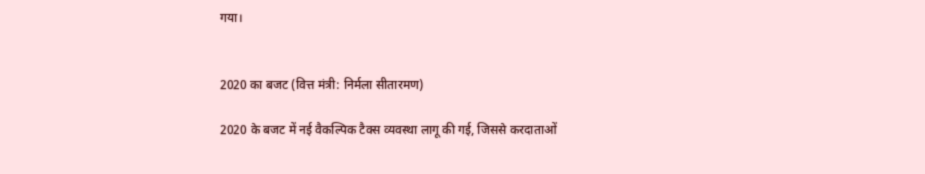गया।


2020 का बजट (वित्त मंत्री: निर्मला सीतारमण)

2020 के बजट में नई वैकल्पिक टैक्स व्यवस्था लागू की गई, जिससे करदाताओं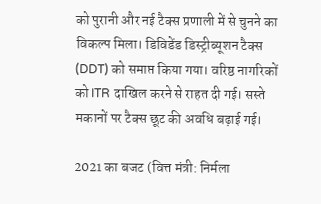को पुरानी और नई टैक्स प्रणाली में से चुनने का विकल्प मिला। डिविडेंड डिस्ट्रीब्यूशन टैक्स (DDT) को समाप्त किया गया। वरिष्ठ नागरिकों को ITR दाखिल करने से राहत दी गई। सस्ते मकानों पर टैक्स छूट की अवधि बढ़ाई गई।

2021 का बजट (वित्त मंत्री: निर्मला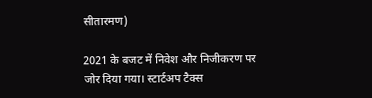सीतारमण)

2021 के बजट में निवेश और निजीकरण पर जोर दिया गया। स्टार्टअप टैक्स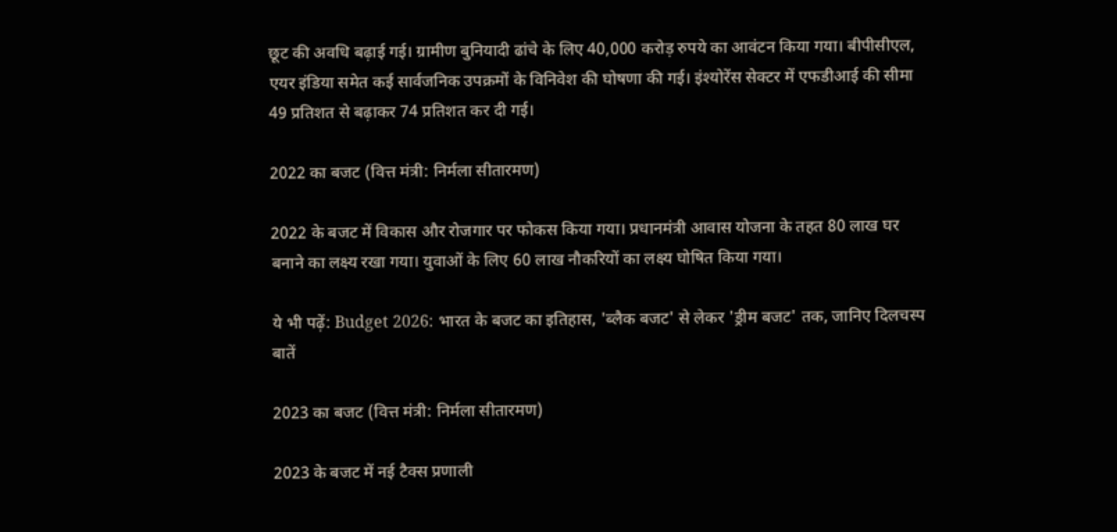छूट की अवधि बढ़ाई गई। ग्रामीण बुनियादी ढांचे के लिए 40,000 करोड़ रुपये का आवंटन किया गया। बीपीसीएल, एयर इंडिया समेत कई सार्वजनिक उपक्रमों के विनिवेश की घोषणा की गई। इंश्योरेंस सेक्टर में एफडीआई की सीमा 49 प्रतिशत से बढ़ाकर 74 प्रतिशत कर दी गई।

2022 का बजट (वित्त मंत्री: निर्मला सीतारमण)

2022 के बजट में विकास और रोजगार पर फोकस किया गया। प्रधानमंत्री आवास योजना के तहत 80 लाख घर बनाने का लक्ष्य रखा गया। युवाओं के लिए 60 लाख नौकरियों का लक्ष्य घोषित किया गया।

ये भी पढ़ें: Budget 2026: भारत के बजट का इतिहास, 'ब्लैक बजट' से लेकर 'ड्रीम बजट' तक, जानिए दिलचस्प बातें

2023 का बजट (वित्त मंत्री: निर्मला सीतारमण)

2023 के बजट में नई टैक्स प्रणाली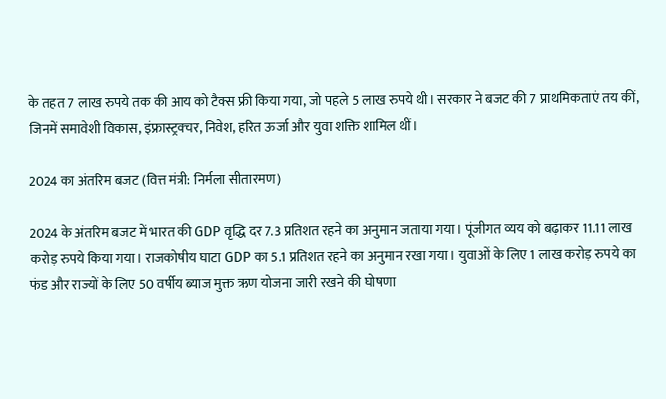के तहत 7 लाख रुपये तक की आय को टैक्स फ्री किया गया, जो पहले 5 लाख रुपये थी। सरकार ने बजट की 7 प्राथमिकताएं तय कीं, जिनमें समावेशी विकास, इंफ्रास्ट्रक्चर, निवेश, हरित ऊर्जा और युवा शक्ति शामिल थीं।

2024 का अंतरिम बजट (वित्त मंत्री: निर्मला सीतारमण)

2024 के अंतरिम बजट में भारत की GDP वृद्धि दर 7.3 प्रतिशत रहने का अनुमान जताया गया। पूंजीगत व्यय को बढ़ाकर 11.11 लाख करोड़ रुपये किया गया। राजकोषीय घाटा GDP का 5.1 प्रतिशत रहने का अनुमान रखा गया। युवाओं के लिए 1 लाख करोड़ रुपये का फंड और राज्यों के लिए 50 वर्षीय ब्याज मुक्त ऋण योजना जारी रखने की घोषणा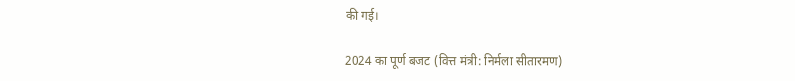की गई।

2024 का पूर्ण बजट (वित्त मंत्री: निर्मला सीतारमण)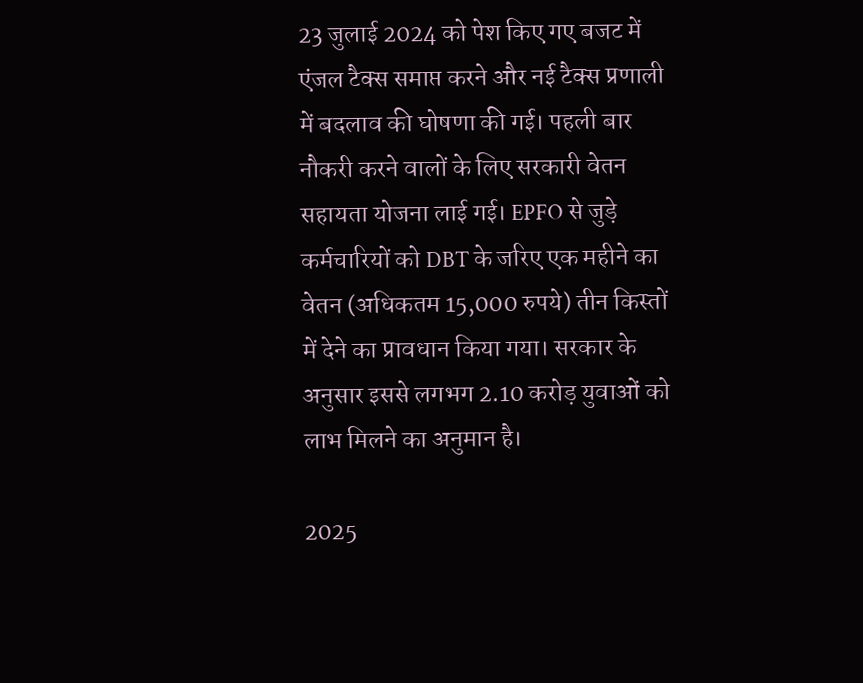23 जुलाई 2024 को पेश किए गए बजट में एंजल टैक्स समाप्त करने और नई टैक्स प्रणाली में बदलाव की घोषणा की गई। पहली बार नौकरी करने वालों के लिए सरकारी वेतन सहायता योजना लाई गई। EPFO से जुड़े कर्मचारियों को DBT के जरिए एक महीने का वेतन (अधिकतम 15,000 रुपये) तीन किस्तों में देने का प्रावधान किया गया। सरकार के अनुसार इससे लगभग 2.10 करोड़ युवाओं को लाभ मिलने का अनुमान है।

2025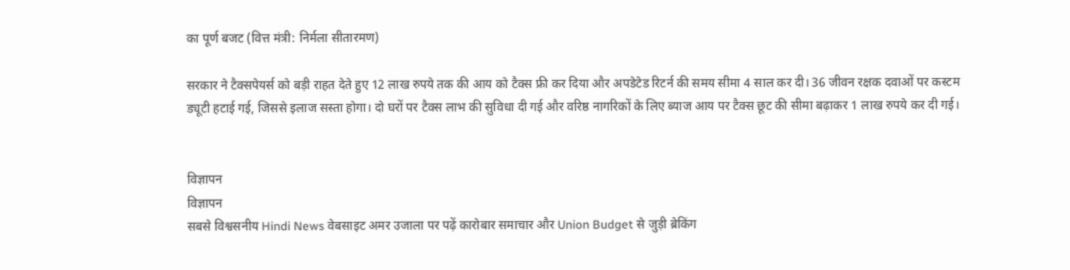का पूर्ण बजट (वित्त मंत्री: निर्मला सीतारमण)

सरकार ने टैक्सपेयर्स को बड़ी राहत देते हुए 12 लाख रुपये तक की आय को टैक्स फ्री कर दिया और अपडेटेड रिटर्न की समय सीमा 4 साल कर दी। 36 जीवन रक्षक दवाओं पर कस्टम ड्यूटी हटाई गई, जिससे इलाज सस्ता होगा। दो घरों पर टैक्स लाभ की सुविधा दी गई और वरिष्ठ नागरिकों के लिए ब्याज आय पर टैक्स छूट की सीमा बढ़ाकर 1 लाख रुपये कर दी गई।


विज्ञापन
विज्ञापन
सबसे विश्वसनीय Hindi News वेबसाइट अमर उजाला पर पढ़ें कारोबार समाचार और Union Budget से जुड़ी ब्रेकिंग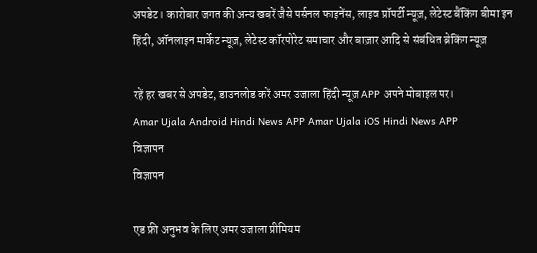अपडेट। कारोबार जगत की अन्य खबरें जैसे पर्सनल फाइनेंस, लाइव प्रॉपर्टी न्यूज़, लेटेस्ट बैंकिंग बीमा इन हिंदी, ऑनलाइन मार्केट न्यूज़, लेटेस्ट कॉरपोरेट समाचार और बाज़ार आदि से संबंधित ब्रेकिंग न्यूज़

रहें हर खबर से अपडेट, डाउनलोड करें अमर उजाला हिंदी न्यूज़ APP अपने मोबाइल पर।
Amar Ujala Android Hindi News APP Amar Ujala iOS Hindi News APP
विज्ञापन
विज्ञापन

एड फ्री अनुभव के लिए अमर उजाला प्रीमियम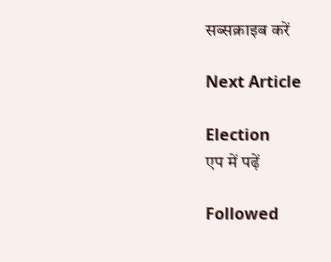सब्सक्राइब करें

Next Article

Election
एप में पढ़ें

Followed